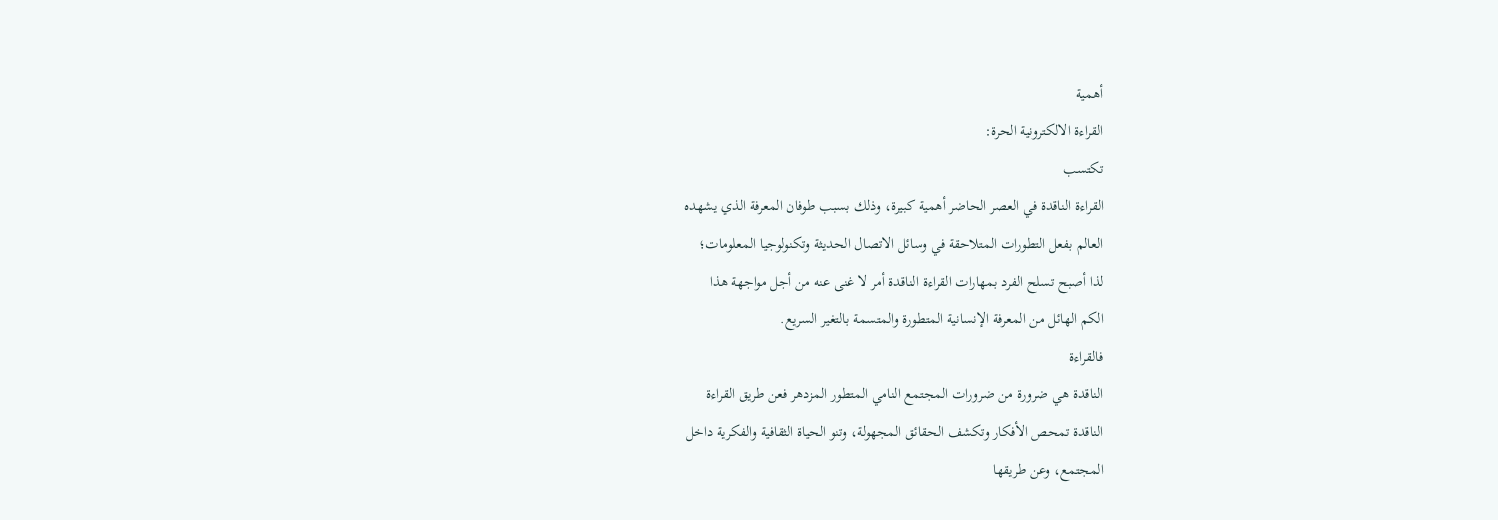أهمية
القراءة الالكترونية الحرة:
تكتسب
القراءة الناقدة في العصر الحاضر أهمية كبيرة، وذلك بسبب طوفان المعرفة الذي يشهده
العالم بفعل التطورات المتلاحقة في وسائل الاتصال الحديثة وتكنولوجيا المعلومات؛
لذا أصبح تسلح الفرد بمهارات القراءة الناقدة أمر لا غنى عنه من أجل مواجهة هذا
الكم الهائل من المعرفة الإنسانية المتطورة والمتسمة بالتغير السريع.
فالقراءة
الناقدة هي ضرورة من ضرورات المجتمع النامي المتطور المزدهر فعن طريق القراءة
الناقدة تمحص الأفكار وتكشف الحقائق المجهولة، وتنو الحياة الثقافية والفكرية داخل
المجتمع، وعن طريقها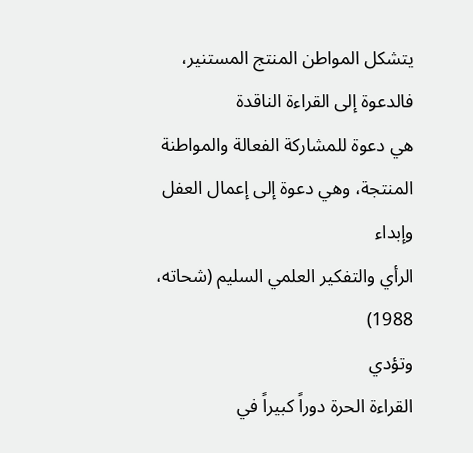يتشكل المواطن المنتج المستنير، فالدعوة إلى القراءة الناقدة
هي دعوة للمشاركة الفعالة والمواطنة المنتجة، وهي دعوة إلى إعمال العفل وإبداء
الرأي والتفكير العلمي السليم (شحاته، 1988)
وتؤدي
القراءة الحرة دوراً كبيراً في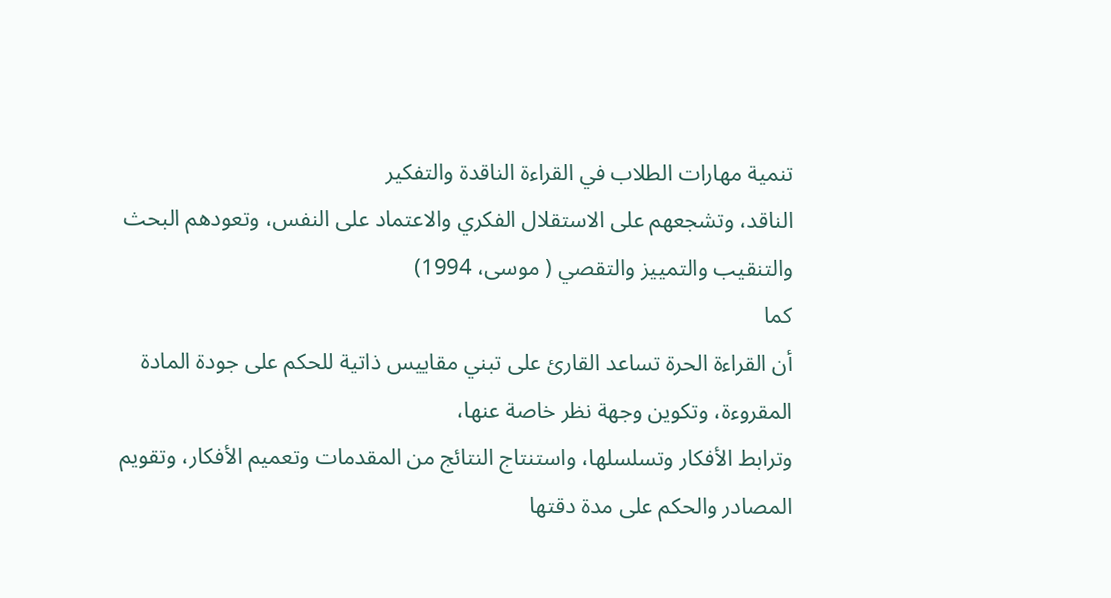تنمية مهارات الطلاب في القراءة الناقدة والتفكير
الناقد، وتشجعهم على الاستقلال الفكري والاعتماد على النفس، وتعودهم البحث
والتنقيب والتمييز والتقصي ( موسى، 1994)
كما
أن القراءة الحرة تساعد القارئ على تبني مقاييس ذاتية للحكم على جودة المادة
المقروءة، وتكوين وجهة نظر خاصة عنها،
وترابط الأفكار وتسلسلها، واستنتاج النتائج من المقدمات وتعميم الأفكار، وتقويم
المصادر والحكم على مدة دقتها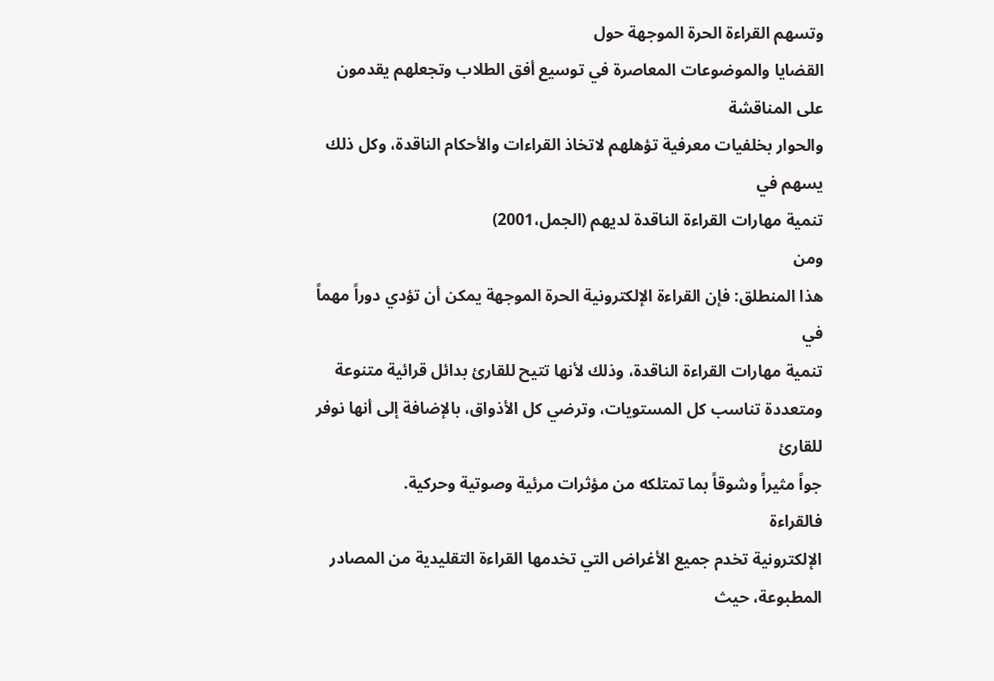وتسهم القراءة الحرة الموجهة حول
القضايا والموضوعات المعاصرة في توسيع أفق الطلاب وتجعلهم يقدمون على المناقشة
والحوار بخلفيات معرفية تؤهلهم لاتخاذ القراءات والأحكام الناقدة، وكل ذلك يسهم في
تنمية مهارات القراءة الناقدة لديهم (الجمل،2001)
ومن
هذا المنطلق: فإن القراءة الإلكترونية الحرة الموجهة يمكن أن تؤدي دوراً مهماً في
تنمية مهارات القراءة الناقدة، وذلك لأنها تتيح للقارئ بدائل قرائية متنوعة
ومتعددة تناسب كل المستويات، وترضي كل الأذواق، بالإضافة إلى أنها نوفر للقارئ
جواً مثيراً وشوقاً بما تمتلكه من مؤثرات مرئية وصوتية وحركية.
فالقراءة
الإلكترونية تخدم جميع الأغراض التي تخدمها القراءة التقليدية من المصادر
المطبوعة، حيث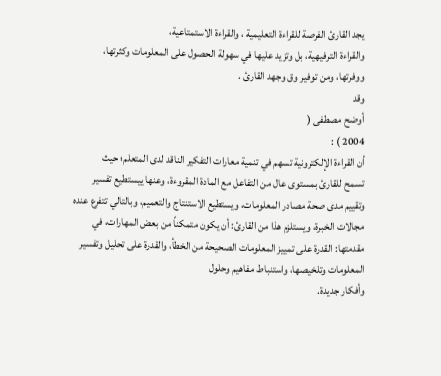يجد القارئ الفرصة للقراءة التعليمية ، والقراءة الاستمتاعية،
والقراءة الترفيهية، بل وتزيد عليها في سهولة الحصول على المعلومات وكثرتها،
ووفرتها، ومن توفير وق وجهد القارئ .
وقد
أوضح مصطفى (
2004 ) :
أن القراءة الإلكترونية تسهم في تنمية معارات التفكير الناقد لدى المتعلم؛ حيث
تسمح للقارئ بمستوى عال من التفاعل مع المادة المقروءة، وعنها ييستطيع تفسير
وتقييم مدى صحة مصادر المعلومات، ويستطيع الاستنتاج والتعميم، وبالتالي تتفرع عنده
مجالات الخبرة، ويستلزم هذا من القارئ: أن يكون متمكناً من بعض المهارات، في
مقدمتها: القدرة على تمييز المعلومات الصحيحة من الخطأ، والقدرة على تحليل وتفسير
المعلومات وتلخيصها، واستنباط مفاهيم وحلول
وأفكار جديدة.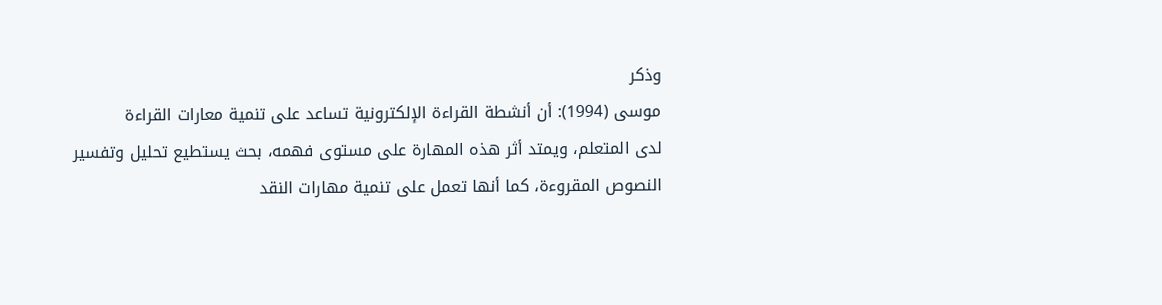وذكر
موسى (1994): أن أنشطة القراءة الإلكترونية تساعد على تنمية معارات القراءة
لدى المتعلم، ويمتد أثر هذه المهارة على مستوى فهمه، بحث يستطيع تحليل وتفسير
النصوص المقروءة، كما أنها تعمل على تنمية مهارات النقد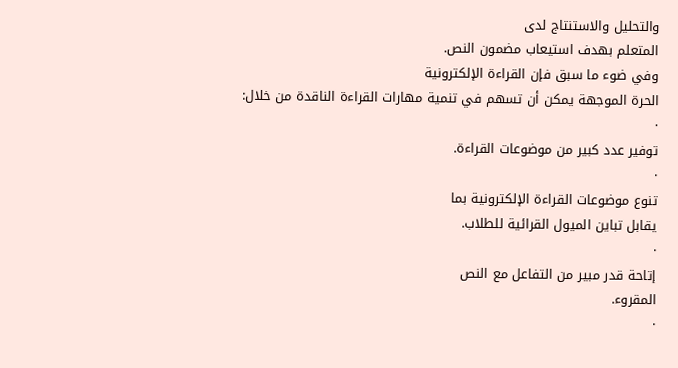والتحليل والاستنتاج لدى
المتعلم بهدف استيعاب مضمون النص.
وفي ضوء ما سبق فإن القراءة الإلكترونية
الحرة الموجهة يمكن أن تسهم في تنمية مهارات القراءة الناقدة من خلال:
·
توفير عدد كبير من موضوعات القراءة.
·
تنوع موضوعات القراءة الإلكترونية بما
يقابل تباين الميول القرائية للطلاب.
·
إتاحة قدر مبير من التفاعل مع النص
المقروء.
·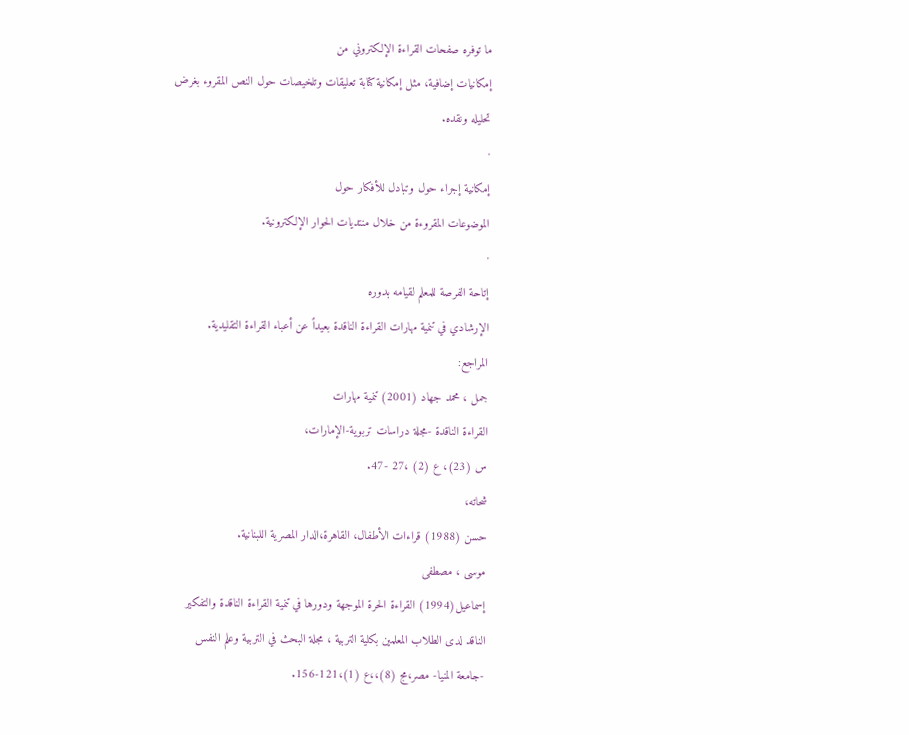ما توفره صفحات القراءة الإلكتروني من
إمكانيات إضافية، مثل إمكانية كتابة تعليقات وتلخيصات حول النص المقروء بغرض
تحليله ونقده.
·
إمكانية إجراء حول وتبادل للأفكار حول
الموضوعات المقروءة من خلال منتديات الحوار الإلكترونية.
·
إتاحة الفرصة للمعلم لقيامه بدوره
الإرشادي في تنمية مهارات القراءة الناقدة بعيداً عن أعباء القراءة التقليدية.
المراجع:
جمل ، محمد جهاد (2001) تنمية مهارات
القراءة الناقدة -مجلة دراسات تربوية-الإمارات،
س (23)، ع (2) ،27 -47.
شحاته،
حسن (1988) قراءات الأطفال، القاهرة،الدار المصرية اللبنانية.
موسى ، مصطفى
إسماعيل(1994) القراءة الحرة الموجهة ودورها في تنمية القراءة الناقدة والتفكير
الناقد لدى الطلاب المعلمين بكلية التربية ، مجلة البحث في التربية وعلم النفس
-جامعة المنيا- مصر،مج (8)،،ع (1)،121-156.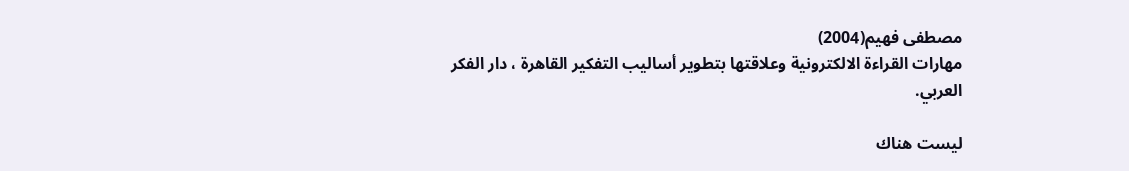مصطفى فهيم(2004)
مهارات القراءة الالكترونية وعلاقتها بتطوير أساليب التفكير القاهرة ، دار الفكر
العربي.

ليست هناك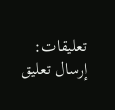تعليقات:
إرسال تعليق